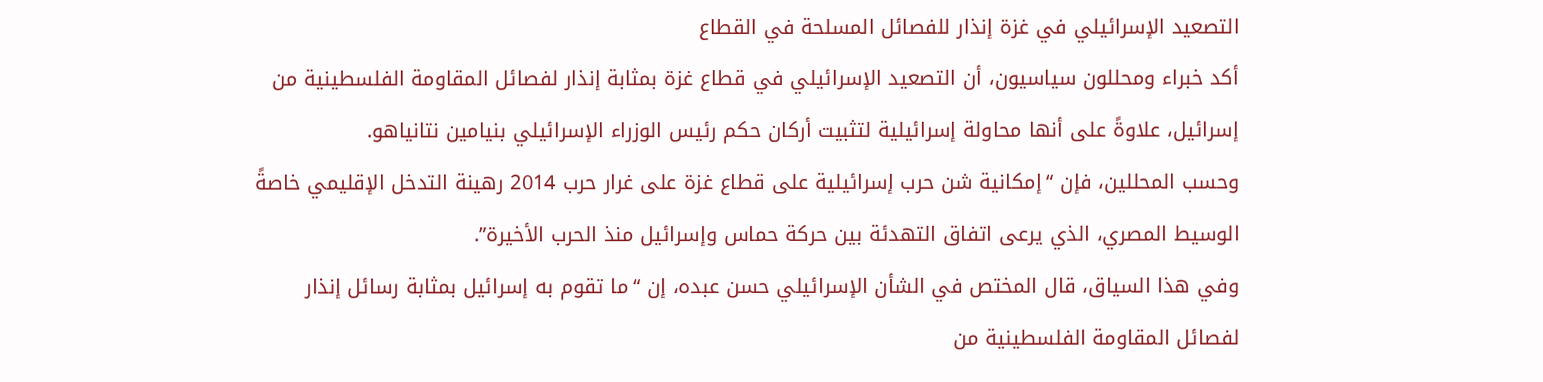التصعيد الإسرائيلي في غزة إنذار للفصائل المسلحة في القطاع
أكد خبراء ومحللون سياسيون، أن التصعيد الإسرائيلي في قطاع غزة بمثابة إنذار لفصائل المقاومة الفلسطينية من إسرائيل، علاوةً على أنها محاولة إسرائيلية لتثبيت أركان حكم رئيس الوزراء الإسرائيلي بنيامين نتانياهو.
وحسب المحللين، فإن “إمكانية شن حرب إسرائيلية على قطاع غزة على غرار حرب 2014 رهينة التدخل الإقليمي خاصةً الوسيط المصري، الذي يرعى اتفاق التهدئة بين حركة حماس وإسرائيل منذ الحرب الأخيرة”.
وفي هذا السياق، قال المختص في الشأن الإسرائيلي حسن عبده، إن “ما تقوم به إسرائيل بمثابة رسائل إنذار لفصائل المقاومة الفلسطينية من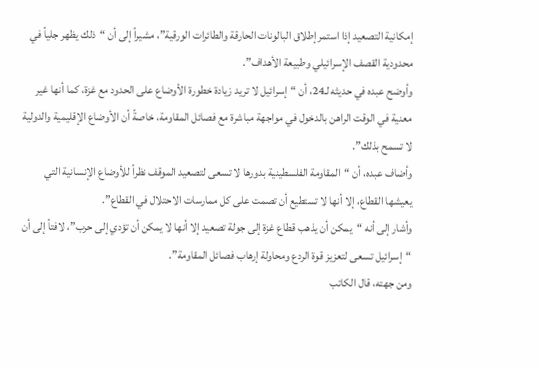إمكانية التصعيد إذا استمر إطلاق البالونات الحارقة والطائرات الورقية”، مشيراً إلى أن “ذلك يظهر جلياً في محدودية القصف الإسرائيلي وطبيعة الأهداف”.
وأوضح عبده في حديثه لـ24، أن “إسرائيل لا تريد زيادة خطورة الأوضاع على الحدود مع غزة، كما أنها غير معنية في الوقت الراهن بالدخول في مواجهة مباشرة مع فصائل المقاومة، خاصةً أن الأوضاع الإقليمية والدولية لا تسمح بذلك”.
وأضاف عبده، أن “المقاومة الفلسطينية بدورها لا تسعى لتصعيد الموقف نظراً للأوضاع الإنسانية التي يعيشها القطاع، إلا أنها لا تستطيع أن تصمت على كل ممارسات الاحتلال في القطاع”.
وأشار إلى أنه “يمكن أن يذهب قطاع غزة إلى جولة تصعيد إلا أنها لا يمكن أن تؤدي إلى حرب”، لافتاً إلى أن “إسرائيل تسعى لتعزيز قوة الردع ومحاولة إرهاب فصائل المقاومة”.
ومن جهته، قال الكاتب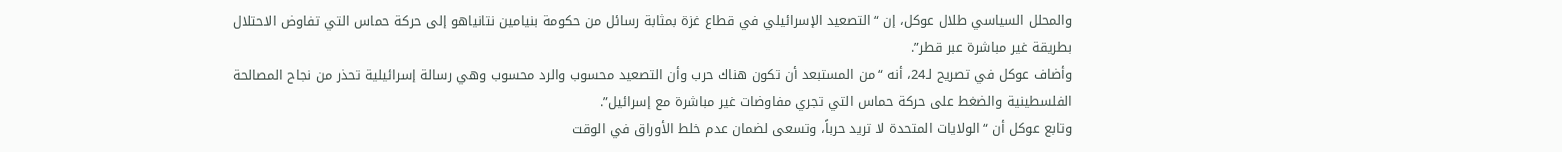والمحلل السياسي طلال عوكل، إن “التصعيد الإسرائيلي في قطاع غزة بمثابة رسائل من حكومة بنيامين نتانياهو إلى حركة حماس التي تفاوض الاحتلال بطريقة غير مباشرة عبر قطر”.
وأضاف عوكل في تصريح لـ24، أنه “من المستبعد أن تكون هناك حرب وأن التصعيد محسوب والرد محسوب وهي رسالة إسرائيلية تحذر من نجاح المصالحة الفلسطينية والضغط على حركة حماس التي تجري مفاوضات غير مباشرة مع إسرائيل”.
وتابع عوكل أن “الولايات المتحدة لا تريد حرباً، وتسعى لضمان عدم خلط الأوراق في الوقت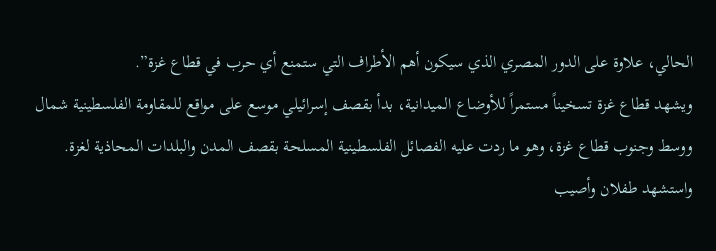الحالي، علاوة على الدور المصري الذي سيكون أهم الأطراف التي ستمنع أي حرب في قطاع غزة”.
ويشهد قطاع غزة تسخيناً مستمراً للأوضاع الميدانية، بدأ بقصف إسرائيلي موسع على مواقع للمقاومة الفلسطينية شمال ووسط وجنوب قطاع غزة، وهو ما ردت عليه الفصائل الفلسطينية المسلحة بقصف المدن والبلدات المحاذية لغزة.
واستشهد طفلان وأصيب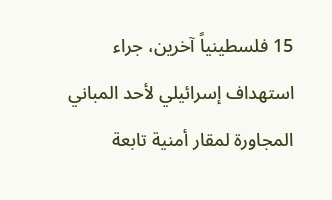15 فلسطينياً آخرين، جراء استهداف إسرائيلي لأحد المباني المجاورة لمقار أمنية تابعة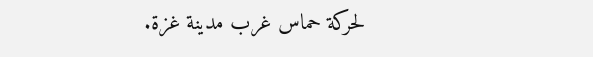لحركة حماس غرب مدينة غزة.